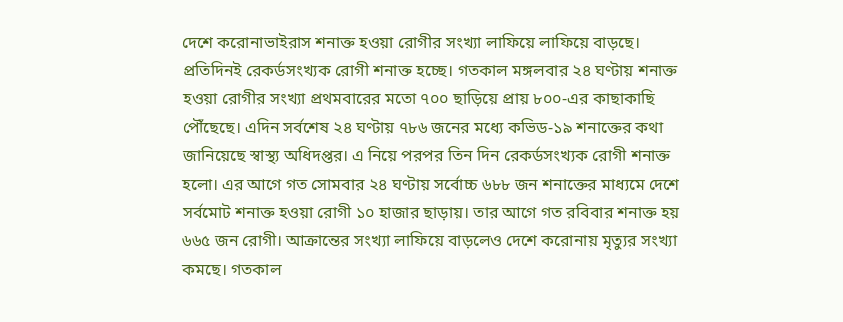দেশে করোনাভাইরাস শনাক্ত হওয়া রোগীর সংখ্যা লাফিয়ে লাফিয়ে বাড়ছে। প্রতিদিনই রেকর্ডসংখ্যক রোগী শনাক্ত হচ্ছে। গতকাল মঙ্গলবার ২৪ ঘণ্টায় শনাক্ত হওয়া রোগীর সংখ্যা প্রথমবারের মতো ৭০০ ছাড়িয়ে প্রায় ৮০০-এর কাছাকাছি পৌঁছেছে। এদিন সর্বশেষ ২৪ ঘণ্টায় ৭৮৬ জনের মধ্যে কভিড-১৯ শনাক্তের কথা জানিয়েছে স্বাস্থ্য অধিদপ্তর। এ নিয়ে পরপর তিন দিন রেকর্ডসংখ্যক রোগী শনাক্ত হলো। এর আগে গত সোমবার ২৪ ঘণ্টায় সর্বোচ্চ ৬৮৮ জন শনাক্তের মাধ্যমে দেশে সর্বমোট শনাক্ত হওয়া রোগী ১০ হাজার ছাড়ায়। তার আগে গত রবিবার শনাক্ত হয় ৬৬৫ জন রোগী। আক্রান্তের সংখ্যা লাফিয়ে বাড়লেও দেশে করোনায় মৃত্যুর সংখ্যা কমছে। গতকাল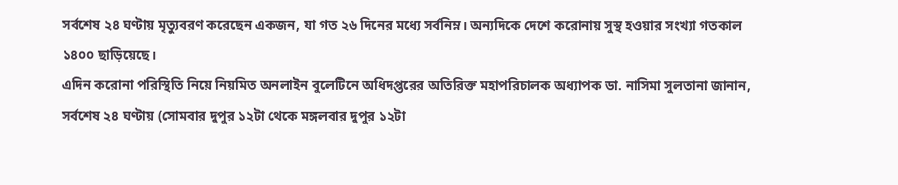সর্বশেষ ২৪ ঘণ্টায় মৃত্যুবরণ করেছেন একজন, যা গত ২৬ দিনের মধ্যে সর্বনিম্ন। অন্যদিকে দেশে করোনায় সুস্থ হওয়ার সংখ্যা গতকাল ১৪০০ ছাড়িয়েছে।
এদিন করোনা পরিস্থিতি নিয়ে নিয়মিত অনলাইন বুলেটিনে অধিদপ্তরের অতিরিক্ত মহাপরিচালক অধ্যাপক ডা. নাসিমা সুলতানা জানান, সর্বশেষ ২৪ ঘণ্টায় (সোমবার দুপুর ১২টা থেকে মঙ্গলবার দুপুর ১২টা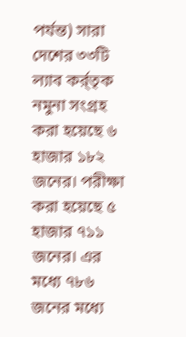পর্যন্ত) সারা দেশের ৩৩টি ল্যাব কর্র্তৃক নমুনা সংগ্রহ করা হয়েছে ৬ হাজার ১৮২ জনের। পরীক্ষা করা হয়েছে ৫ হাজার ৭১১ জনের। এর মধ্যে ৭৮৬ জনের মধ্যে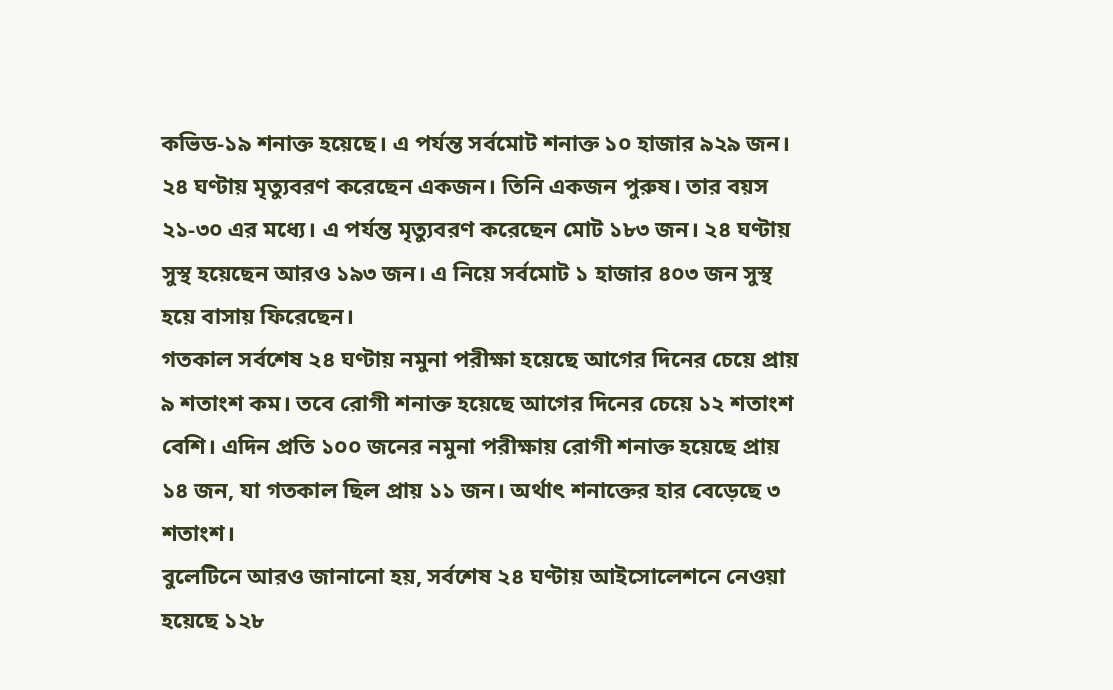কভিড-১৯ শনাক্ত হয়েছে। এ পর্যন্ত সর্বমোট শনাক্ত ১০ হাজার ৯২৯ জন। ২৪ ঘণ্টায় মৃত্যুবরণ করেছেন একজন। তিনি একজন পুরুষ। তার বয়স ২১-৩০ এর মধ্যে। এ পর্যন্ত মৃত্যুবরণ করেছেন মোট ১৮৩ জন। ২৪ ঘণ্টায় সুস্থ হয়েছেন আরও ১৯৩ জন। এ নিয়ে সর্বমোট ১ হাজার ৪০৩ জন সুস্থ হয়ে বাসায় ফিরেছেন।
গতকাল সর্বশেষ ২৪ ঘণ্টায় নমুনা পরীক্ষা হয়েছে আগের দিনের চেয়ে প্রায় ৯ শতাংশ কম। তবে রোগী শনাক্ত হয়েছে আগের দিনের চেয়ে ১২ শতাংশ বেশি। এদিন প্রতি ১০০ জনের নমুনা পরীক্ষায় রোগী শনাক্ত হয়েছে প্রায় ১৪ জন, যা গতকাল ছিল প্রায় ১১ জন। অর্থাৎ শনাক্তের হার বেড়েছে ৩ শতাংশ।
বুলেটিনে আরও জানানো হয়, সর্বশেষ ২৪ ঘণ্টায় আইসোলেশনে নেওয়া হয়েছে ১২৮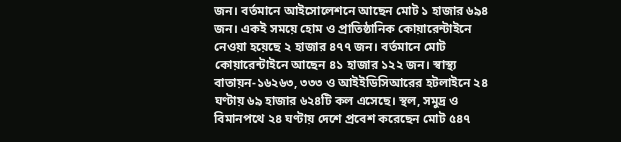জন। বর্তমানে আইসোলেশনে আছেন মোট ১ হাজার ৬৯৪ জন। একই সময়ে হোম ও প্রাতিষ্ঠানিক কোয়ারেন্টাইনে নেওয়া হয়েছে ২ হাজার ৪৭৭ জন। বর্তমানে মোট কোয়ারেন্টাইনে আছেন ৪১ হাজার ১২২ জন। স্বাস্থ্য বাতায়ন-১৬২৬৩, ৩৩৩ ও আইইডিসিআরের হটলাইনে ২৪ ঘণ্টায় ৬৯ হাজার ৬২৪টি কল এসেছে। স্থল, সমুদ্র ও বিমানপথে ২৪ ঘণ্টায় দেশে প্রবেশ করেছেন মোট ৫৪৭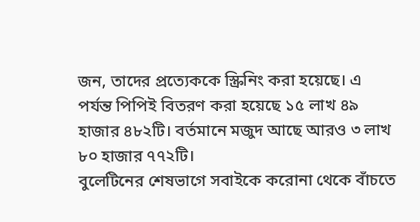জন, তাদের প্রত্যেককে স্ক্রিনিং করা হয়েছে। এ পর্যন্ত পিপিই বিতরণ করা হয়েছে ১৫ লাখ ৪৯ হাজার ৪৮২টি। বর্তমানে মজুদ আছে আরও ৩ লাখ ৮০ হাজার ৭৭২টি।
বুলেটিনের শেষভাগে সবাইকে করোনা থেকে বাঁচতে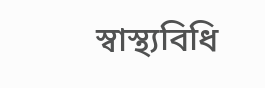স্বাস্থ্যবিধি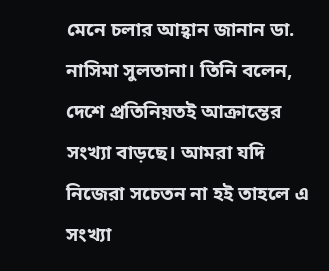মেনে চলার আহ্বান জানান ডা. নাসিমা সুলতানা। তিনি বলেন, দেশে প্রতিনিয়তই আক্রান্তের সংখ্যা বাড়ছে। আমরা যদি নিজেরা সচেতন না হই তাহলে এ সংখ্যা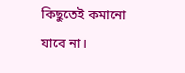কিছুতেই কমানো যাবে না।